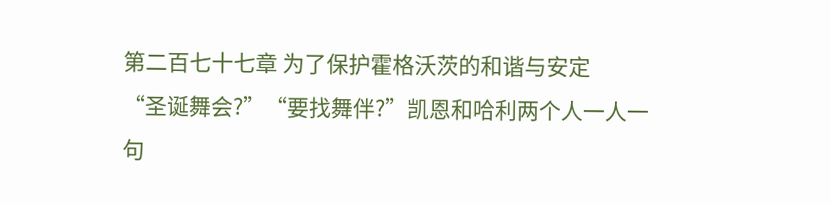第二百七十七章 为了保护霍格沃茨的和谐与安定
“圣诞舞会?”“要找舞伴?”凯恩和哈利两个人一人一句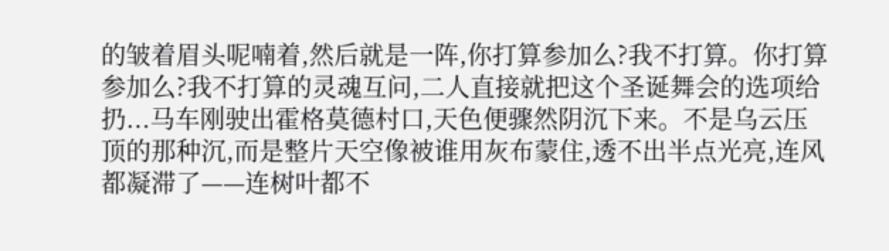的皱着眉头呢喃着,然后就是一阵,你打算参加么?我不打算。你打算参加么?我不打算的灵魂互问,二人直接就把这个圣诞舞会的选项给扔...马车刚驶出霍格莫德村口,天色便骤然阴沉下来。不是乌云压顶的那种沉,而是整片天空像被谁用灰布蒙住,透不出半点光亮,连风都凝滞了——连树叶都不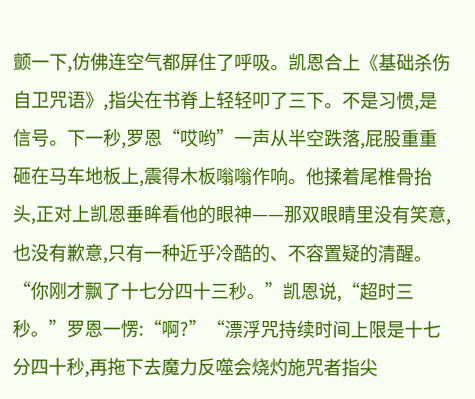颤一下,仿佛连空气都屏住了呼吸。凯恩合上《基础杀伤自卫咒语》,指尖在书脊上轻轻叩了三下。不是习惯,是信号。下一秒,罗恩“哎哟”一声从半空跌落,屁股重重砸在马车地板上,震得木板嗡嗡作响。他揉着尾椎骨抬头,正对上凯恩垂眸看他的眼神——那双眼睛里没有笑意,也没有歉意,只有一种近乎冷酷的、不容置疑的清醒。“你刚才飘了十七分四十三秒。”凯恩说,“超时三秒。”罗恩一愣:“啊?”“漂浮咒持续时间上限是十七分四十秒,再拖下去魔力反噬会烧灼施咒者指尖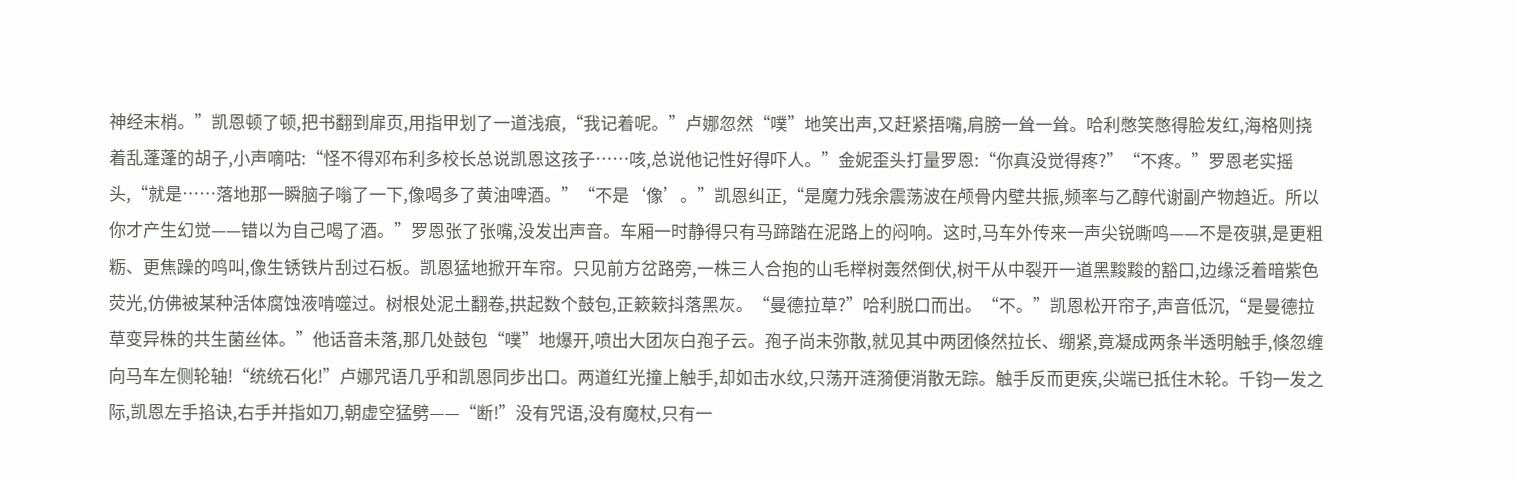神经末梢。”凯恩顿了顿,把书翻到扉页,用指甲划了一道浅痕,“我记着呢。”卢娜忽然“噗”地笑出声,又赶紧捂嘴,肩膀一耸一耸。哈利憋笑憋得脸发红,海格则挠着乱蓬蓬的胡子,小声嘀咕:“怪不得邓布利多校长总说凯恩这孩子……咳,总说他记性好得吓人。”金妮歪头打量罗恩:“你真没觉得疼?”“不疼。”罗恩老实摇头,“就是……落地那一瞬脑子嗡了一下,像喝多了黄油啤酒。”“不是‘像’。”凯恩纠正,“是魔力残余震荡波在颅骨内壁共振,频率与乙醇代谢副产物趋近。所以你才产生幻觉——错以为自己喝了酒。”罗恩张了张嘴,没发出声音。车厢一时静得只有马蹄踏在泥路上的闷响。这时,马车外传来一声尖锐嘶鸣——不是夜骐,是更粗粝、更焦躁的鸣叫,像生锈铁片刮过石板。凯恩猛地掀开车帘。只见前方岔路旁,一株三人合抱的山毛榉树轰然倒伏,树干从中裂开一道黑黢黢的豁口,边缘泛着暗紫色荧光,仿佛被某种活体腐蚀液啃噬过。树根处泥土翻卷,拱起数个鼓包,正簌簌抖落黑灰。“曼德拉草?”哈利脱口而出。“不。”凯恩松开帘子,声音低沉,“是曼德拉草变异株的共生菌丝体。”他话音未落,那几处鼓包“噗”地爆开,喷出大团灰白孢子云。孢子尚未弥散,就见其中两团倏然拉长、绷紧,竟凝成两条半透明触手,倏忽缠向马车左侧轮轴!“统统石化!”卢娜咒语几乎和凯恩同步出口。两道红光撞上触手,却如击水纹,只荡开涟漪便消散无踪。触手反而更疾,尖端已抵住木轮。千钧一发之际,凯恩左手掐诀,右手并指如刀,朝虚空猛劈——“断!”没有咒语,没有魔杖,只有一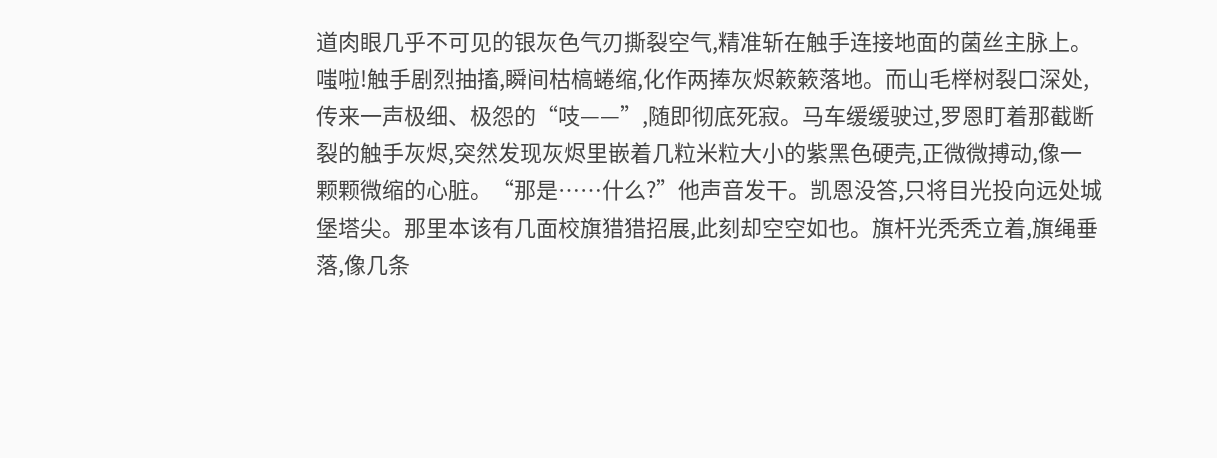道肉眼几乎不可见的银灰色气刃撕裂空气,精准斩在触手连接地面的菌丝主脉上。嗤啦!触手剧烈抽搐,瞬间枯槁蜷缩,化作两捧灰烬簌簌落地。而山毛榉树裂口深处,传来一声极细、极怨的“吱——”,随即彻底死寂。马车缓缓驶过,罗恩盯着那截断裂的触手灰烬,突然发现灰烬里嵌着几粒米粒大小的紫黑色硬壳,正微微搏动,像一颗颗微缩的心脏。“那是……什么?”他声音发干。凯恩没答,只将目光投向远处城堡塔尖。那里本该有几面校旗猎猎招展,此刻却空空如也。旗杆光秃秃立着,旗绳垂落,像几条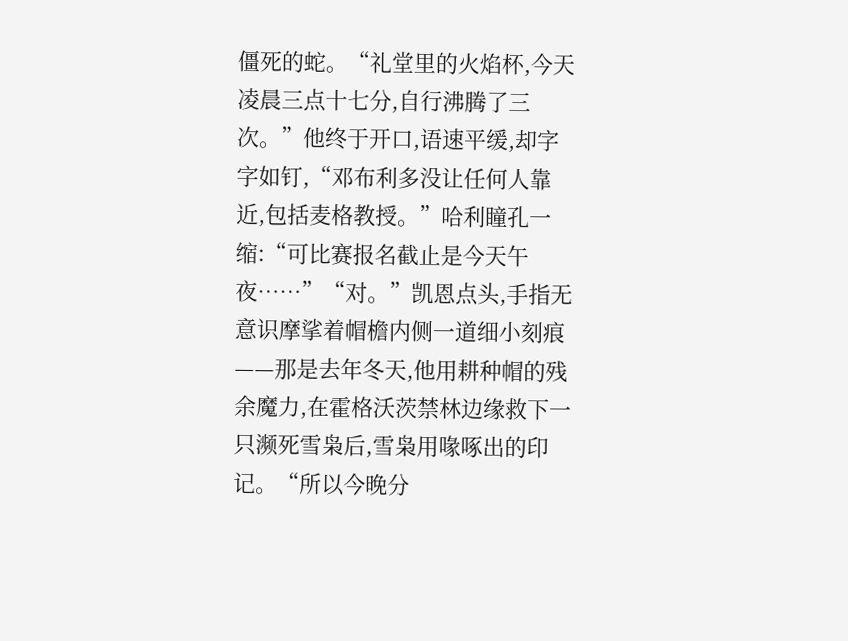僵死的蛇。“礼堂里的火焰杯,今天凌晨三点十七分,自行沸腾了三次。”他终于开口,语速平缓,却字字如钉,“邓布利多没让任何人靠近,包括麦格教授。”哈利瞳孔一缩:“可比赛报名截止是今天午夜……”“对。”凯恩点头,手指无意识摩挲着帽檐内侧一道细小刻痕——那是去年冬天,他用耕种帽的残余魔力,在霍格沃茨禁林边缘救下一只濒死雪枭后,雪枭用喙啄出的印记。“所以今晚分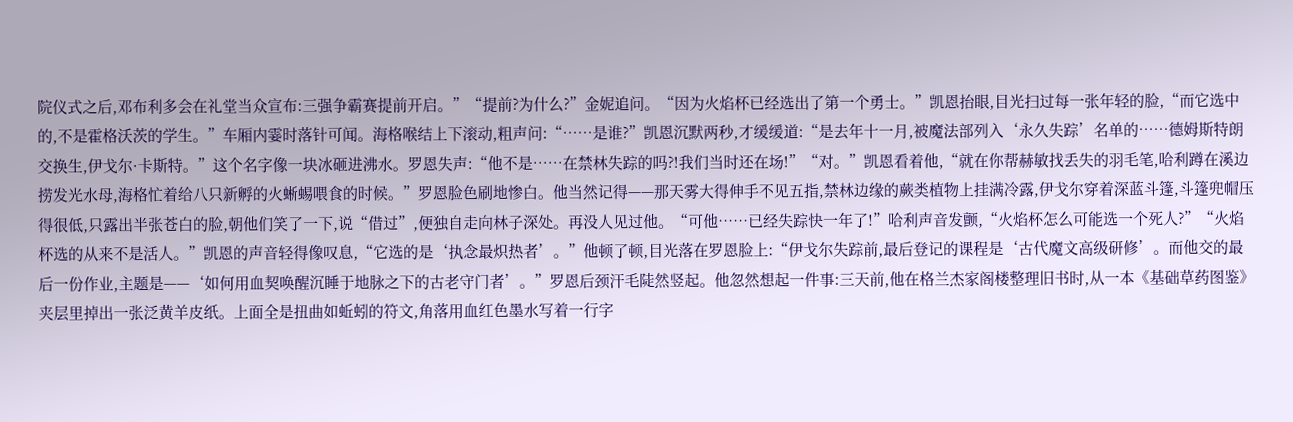院仪式之后,邓布利多会在礼堂当众宣布:三强争霸赛提前开启。”“提前?为什么?”金妮追问。“因为火焰杯已经选出了第一个勇士。”凯恩抬眼,目光扫过每一张年轻的脸,“而它选中的,不是霍格沃茨的学生。”车厢内霎时落针可闻。海格喉结上下滚动,粗声问:“……是谁?”凯恩沉默两秒,才缓缓道:“是去年十一月,被魔法部列入‘永久失踪’名单的……德姆斯特朗交换生,伊戈尔·卡斯特。”这个名字像一块冰砸进沸水。罗恩失声:“他不是……在禁林失踪的吗?!我们当时还在场!”“对。”凯恩看着他,“就在你帮赫敏找丢失的羽毛笔,哈利蹲在溪边捞发光水母,海格忙着给八只新孵的火蜥蜴喂食的时候。”罗恩脸色刷地惨白。他当然记得——那天雾大得伸手不见五指,禁林边缘的蕨类植物上挂满冷露,伊戈尔穿着深蓝斗篷,斗篷兜帽压得很低,只露出半张苍白的脸,朝他们笑了一下,说“借过”,便独自走向林子深处。再没人见过他。“可他……已经失踪快一年了!”哈利声音发颤,“火焰杯怎么可能选一个死人?”“火焰杯选的从来不是活人。”凯恩的声音轻得像叹息,“它选的是‘执念最炽热者’。”他顿了顿,目光落在罗恩脸上:“伊戈尔失踪前,最后登记的课程是‘古代魔文高级研修’。而他交的最后一份作业,主题是——‘如何用血契唤醒沉睡于地脉之下的古老守门者’。”罗恩后颈汗毛陡然竖起。他忽然想起一件事:三天前,他在格兰杰家阁楼整理旧书时,从一本《基础草药图鉴》夹层里掉出一张泛黄羊皮纸。上面全是扭曲如蚯蚓的符文,角落用血红色墨水写着一行字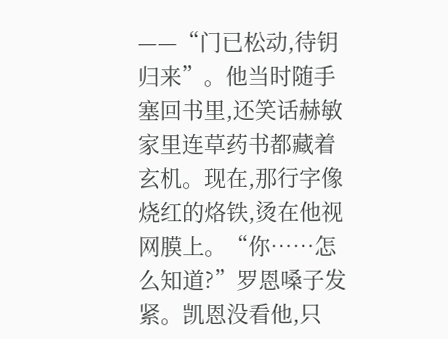——“门已松动,待钥归来”。他当时随手塞回书里,还笑话赫敏家里连草药书都藏着玄机。现在,那行字像烧红的烙铁,烫在他视网膜上。“你……怎么知道?”罗恩嗓子发紧。凯恩没看他,只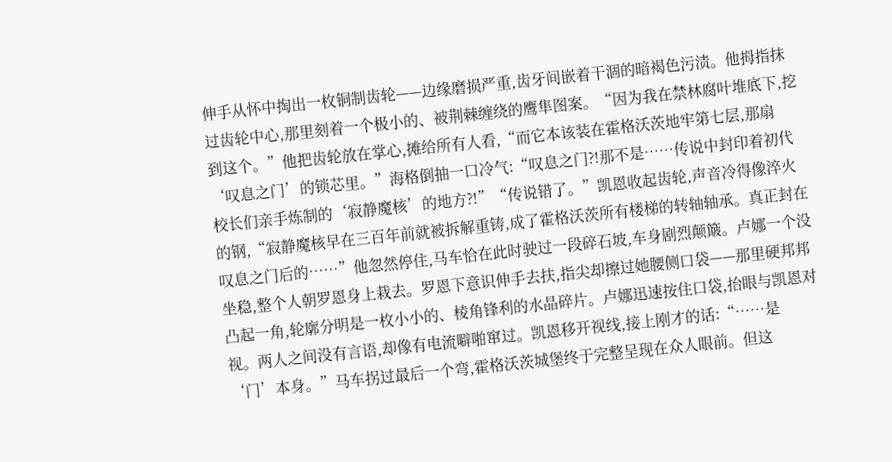伸手从怀中掏出一枚铜制齿轮——边缘磨损严重,齿牙间嵌着干涸的暗褐色污渍。他拇指抹过齿轮中心,那里刻着一个极小的、被荆棘缠绕的鹰隼图案。“因为我在禁林腐叶堆底下,挖到这个。”他把齿轮放在掌心,摊给所有人看,“而它本该装在霍格沃茨地牢第七层,那扇‘叹息之门’的锁芯里。”海格倒抽一口冷气:“叹息之门?!那不是……传说中封印着初代校长们亲手炼制的‘寂静魔核’的地方?!”“传说错了。”凯恩收起齿轮,声音冷得像淬火的钢,“寂静魔核早在三百年前就被拆解重铸,成了霍格沃茨所有楼梯的转轴轴承。真正封在叹息之门后的……”他忽然停住,马车恰在此时驶过一段碎石坡,车身剧烈颠簸。卢娜一个没坐稳,整个人朝罗恩身上栽去。罗恩下意识伸手去扶,指尖却擦过她腰侧口袋——那里硬邦邦凸起一角,轮廓分明是一枚小小的、棱角锋利的水晶碎片。卢娜迅速按住口袋,抬眼与凯恩对视。两人之间没有言语,却像有电流噼啪窜过。凯恩移开视线,接上刚才的话:“……是‘门’本身。”马车拐过最后一个弯,霍格沃茨城堡终于完整呈现在众人眼前。但这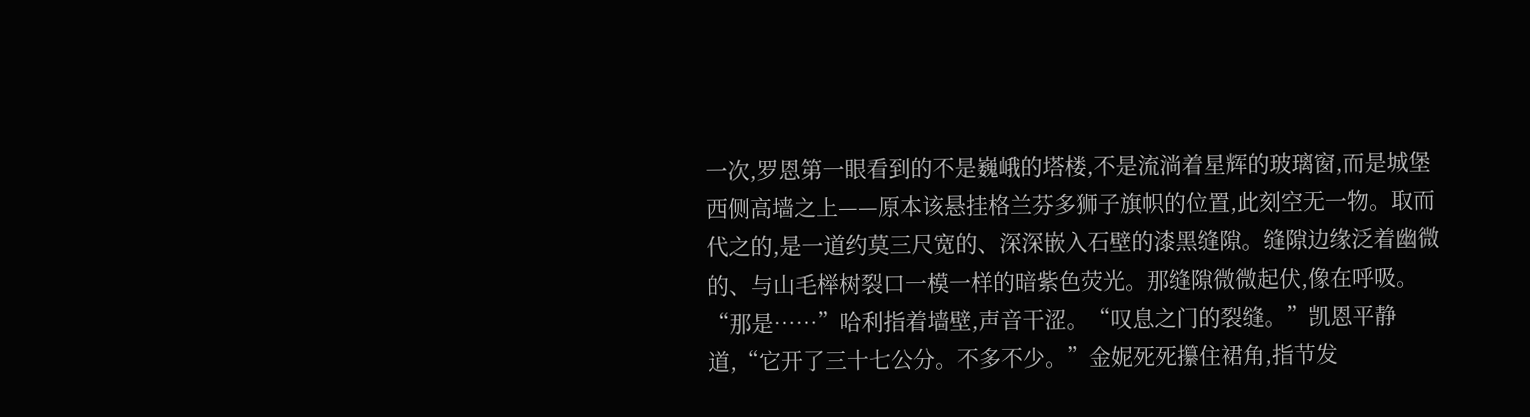一次,罗恩第一眼看到的不是巍峨的塔楼,不是流淌着星辉的玻璃窗,而是城堡西侧高墙之上——原本该悬挂格兰芬多狮子旗帜的位置,此刻空无一物。取而代之的,是一道约莫三尺宽的、深深嵌入石壁的漆黑缝隙。缝隙边缘泛着幽微的、与山毛榉树裂口一模一样的暗紫色荧光。那缝隙微微起伏,像在呼吸。“那是……”哈利指着墙壁,声音干涩。“叹息之门的裂缝。”凯恩平静道,“它开了三十七公分。不多不少。”金妮死死攥住裙角,指节发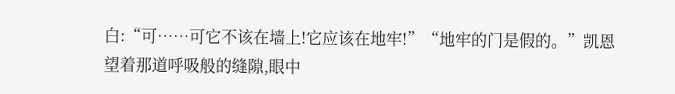白:“可……可它不该在墙上!它应该在地牢!”“地牢的门是假的。”凯恩望着那道呼吸般的缝隙,眼中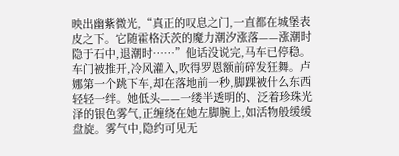映出幽紫微光,“真正的叹息之门,一直都在城堡表皮之下。它随霍格沃茨的魔力潮汐涨落——涨潮时隐于石中,退潮时……”他话没说完,马车已停稳。车门被推开,冷风灌入,吹得罗恩额前碎发狂舞。卢娜第一个跳下车,却在落地前一秒,脚踝被什么东西轻轻一绊。她低头——一缕半透明的、泛着珍珠光泽的银色雾气,正缠绕在她左脚腕上,如活物般缓缓盘旋。雾气中,隐约可见无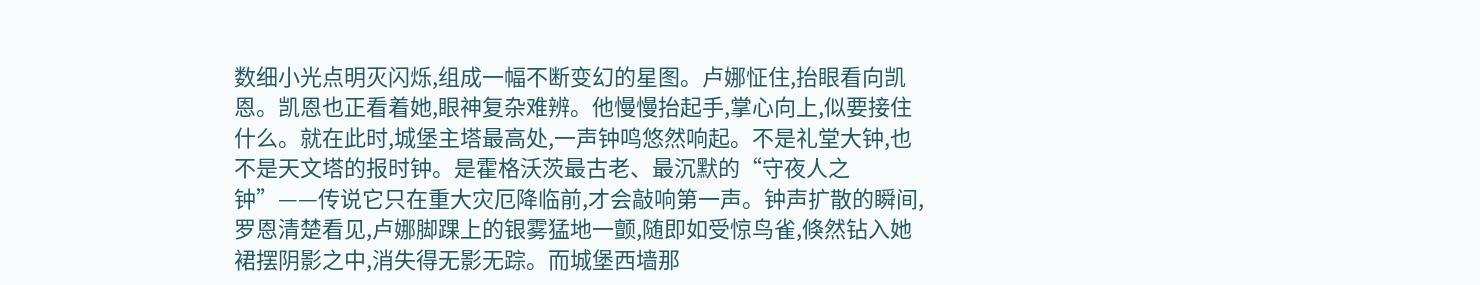数细小光点明灭闪烁,组成一幅不断变幻的星图。卢娜怔住,抬眼看向凯恩。凯恩也正看着她,眼神复杂难辨。他慢慢抬起手,掌心向上,似要接住什么。就在此时,城堡主塔最高处,一声钟鸣悠然响起。不是礼堂大钟,也不是天文塔的报时钟。是霍格沃茨最古老、最沉默的“守夜人之钟”——传说它只在重大灾厄降临前,才会敲响第一声。钟声扩散的瞬间,罗恩清楚看见,卢娜脚踝上的银雾猛地一颤,随即如受惊鸟雀,倏然钻入她裙摆阴影之中,消失得无影无踪。而城堡西墙那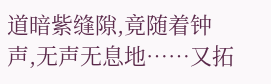道暗紫缝隙,竟随着钟声,无声无息地……又拓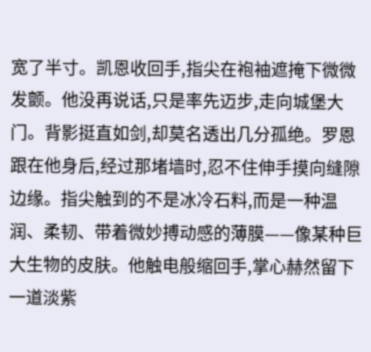宽了半寸。凯恩收回手,指尖在袍袖遮掩下微微发颤。他没再说话,只是率先迈步,走向城堡大门。背影挺直如剑,却莫名透出几分孤绝。罗恩跟在他身后,经过那堵墙时,忍不住伸手摸向缝隙边缘。指尖触到的不是冰冷石料,而是一种温润、柔韧、带着微妙搏动感的薄膜——像某种巨大生物的皮肤。他触电般缩回手,掌心赫然留下一道淡紫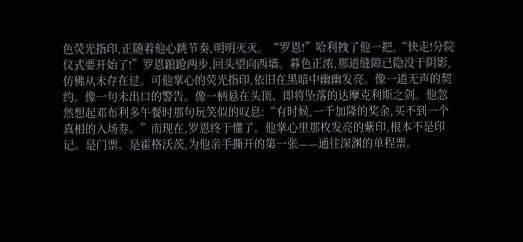色荧光指印,正随着他心跳节奏,明明灭灭。“罗恩!”哈利拽了他一把,“快走!分院仪式要开始了!”罗恩踉跄两步,回头望向西墙。暮色正浓,那道缝隙已隐没于阴影,仿佛从未存在过。可他掌心的荧光指印,依旧在黑暗中幽幽发亮。像一道无声的契约。像一句未出口的警告。像一柄悬在头顶、即将坠落的达摩克利斯之剑。他忽然想起邓布利多午餐时那句玩笑似的叹息:“有时候,一千加隆的奖金,买不到一个真相的入场券。”而现在,罗恩终于懂了。他掌心里那枚发亮的紫印,根本不是印记。是门票。是霍格沃茨,为他亲手撕开的第一张——通往深渊的单程票。